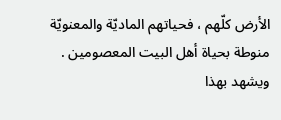الأرض كلّهم ، فحياتهم الماديّة والمعنويّة منوطة بحياة أهل البيت المعصومين .
ويشهد بهذا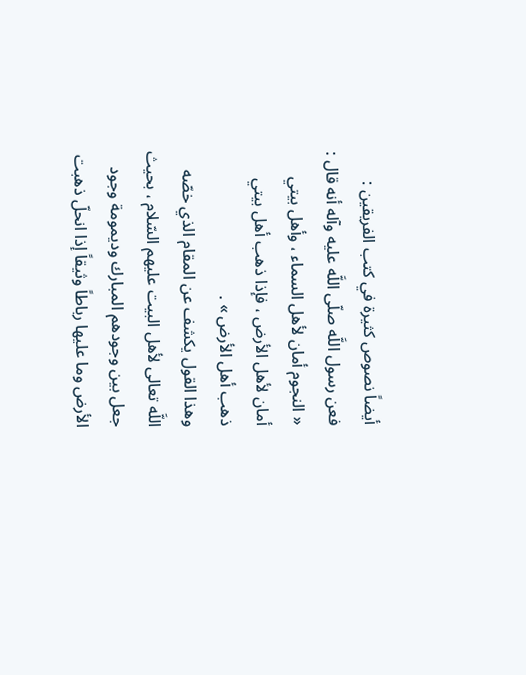أيضاً نصوص كثيرة في كتب الفريقين :
فعن رسول اللَّه صلّى اللَّه عليه وآله أنه قال :
« النجوم أمان لأهل السماء ، وأهل بيتي أمان لأهل الأرض ، فإذا ذهب أهل بيتي ذهب أهل الأرض » .
وهذا القول يكشف عن المقام الذي خصّه اللَّه تعالى لأهل البيت عليهم السّلام ، بحيث جعل بين وجودهم المبارك وديمومة وجود الأرض وما عليها رباطاً وثيقاً إذا انحلّ ذهبت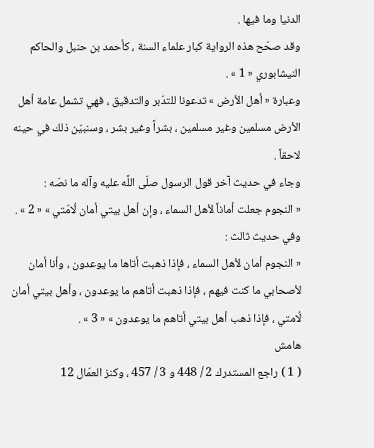الدنيا وما فيها .
وقد صحّح هذه الرواية كبار علماء السنة ، كأحمد بن حنبل والحاكم النيشابوري « 1 » .
وعبارة « أهل الأرض » تدعونا للتدّبر والتدقيق ، فهي تشمل عامة أهل الأرض مسلمين وغير مسلمين ، بشراً وغير بشر ، وسنبيّن ذلك في حينه لاحقاً .
وجاء في حديث آخر قول الرسول صلّى اللَّه عليه وآله ما نصّه :
« النجوم جعلت أماناً لأهل السماء ، وإن أهل بيتي أمان لُامّتي » « 2 » .
وفي حديث ثالث :
« النجوم أمان لأهل السماء ، فإذا ذهبت أتاها ما يوعدون ، وأنا أمان لأصحابي ما كنت فيهم ، فإذا ذهبت أتاهم ما يوعدون ، وأهل بيتي أمان لُامتي ، فإذا ذهب أهل بيتي أتاهم ما يوعدون » « 3 » .
هامش
( 1 ) راجع المستدرك 2 / 448 و 3 / 457 ، وكنز العمّال 12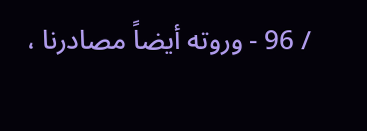/ 96 - وروته أيضاً مصادرنا ،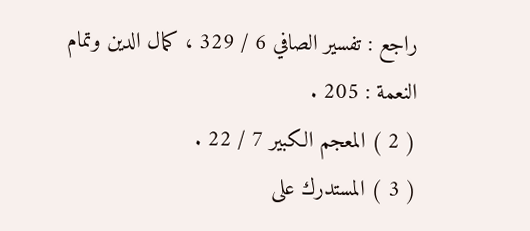راجع : تفسير الصافي 6 / 329 ، كمال الدين وتمام النعمة : 205 .
( 2 ) المعجم الكبير 7 / 22 .
( 3 ) المستدرك على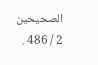الصحيحين 2 / 486 .